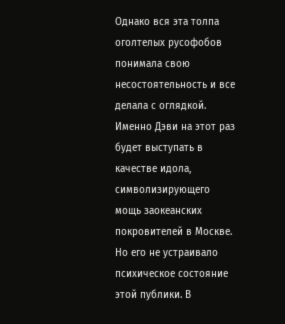Однако вся эта толпа оголтелых русофобов понимала свою несостоятельность и все делала с оглядкой. Именно Дэви на этот раз будет выступать в качестве идола, символизирующего мощь заокеанских покровителей в Москве. Но его не устраивало психическое состояние этой публики. В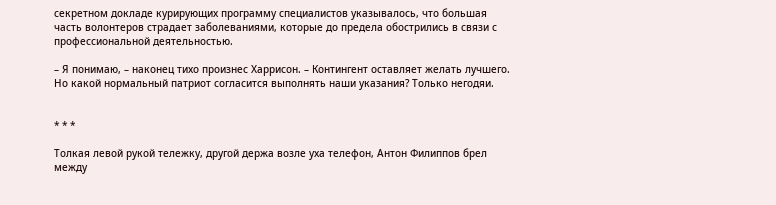секретном докладе курирующих программу специалистов указывалось, что большая часть волонтеров страдает заболеваниями, которые до предела обострились в связи с профессиональной деятельностью.

– Я понимаю, – наконец тихо произнес Харрисон. – Контингент оставляет желать лучшего. Но какой нормальный патриот согласится выполнять наши указания? Только негодяи.


* * *

Толкая левой рукой тележку, другой держа возле уха телефон, Антон Филиппов брел между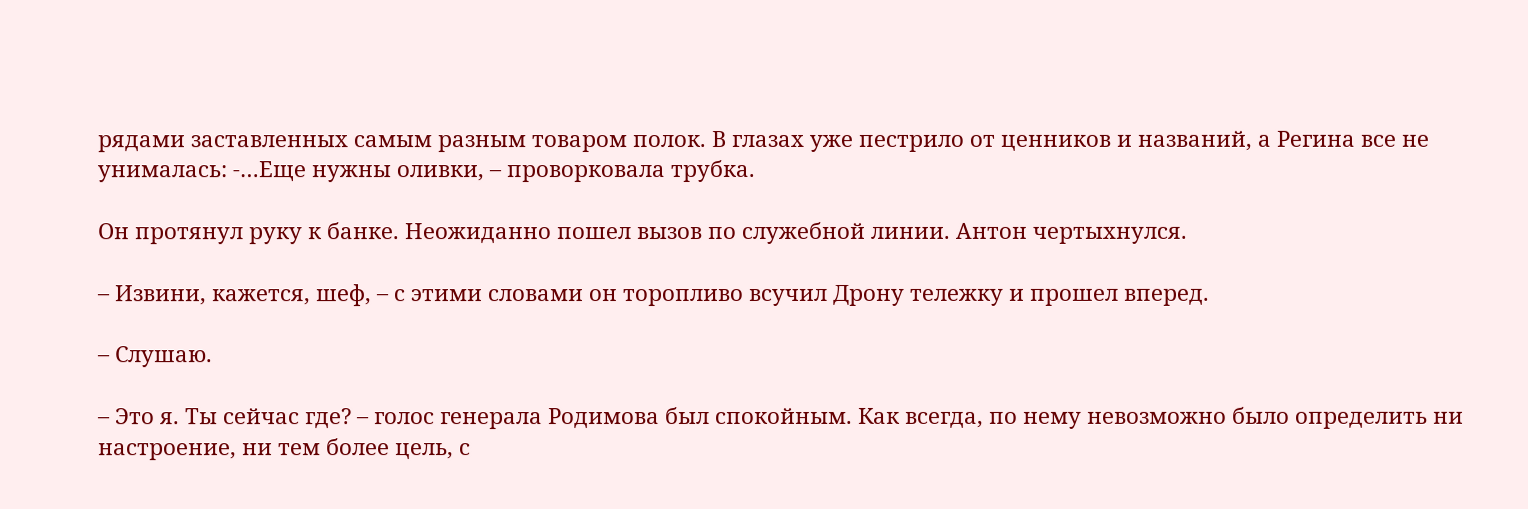рядами заставленных самым разным товаром полок. В глазах уже пестрило от ценников и названий, а Регина все не унималась: -…Еще нужны оливки, – проворковала трубка.

Он протянул руку к банке. Неожиданно пошел вызов по служебной линии. Антон чертыхнулся.

– Извини, кажется, шеф, – с этими словами он торопливо всучил Дрону тележку и прошел вперед.

– Слушаю.

– Это я. Ты сейчас где? – голос генерала Родимова был спокойным. Как всегда, по нему невозможно было определить ни настроение, ни тем более цель, с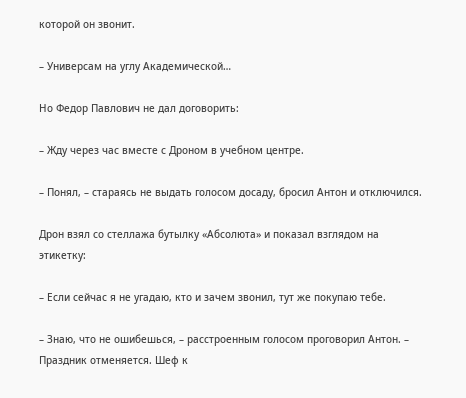которой он звонит.

– Универсам на углу Академической…

Но Федор Павлович не дал договорить:

– Жду через час вместе с Дроном в учебном центре.

– Понял, – стараясь не выдать голосом досаду, бросил Антон и отключился.

Дрон взял со стеллажа бутылку «Абсолюта» и показал взглядом на этикетку:

– Если сейчас я не угадаю, кто и зачем звонил, тут же покупаю тебе.

– Знаю, что не ошибешься, – расстроенным голосом проговорил Антон. – Праздник отменяется. Шеф к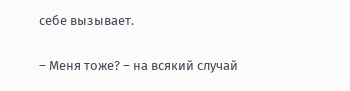себе вызывает.

– Меня тоже? – на всякий случай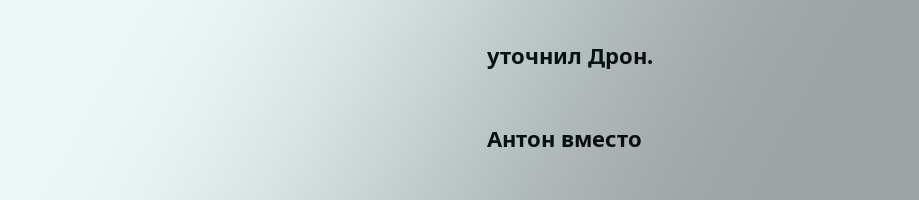уточнил Дрон.

Антон вместо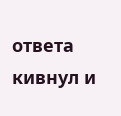ответа кивнул и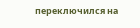переключился на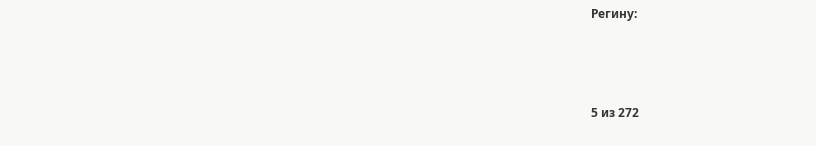Регину:



5 из 272